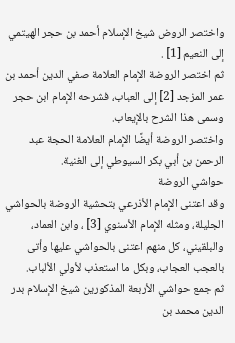واختصر الروض شيخ الإسلام أحمد بن حجر الهيتمي إلى النعيم [1] .
ثم اختصر الروضة الإمام العلامة صفي الدين أحمد بن عمر المزجد [2] إلى العباب، فشرحه الإمام ابن حجر وسمى هذا الشرح بالإيعاب.
واختصر الروضة أيضًا الإمام العلامة الحجة عبد الرحمن بن أبي بكر السيوطي إلى الغنية.
حواشي الروضة
وقد اعتنى الإمام الأذرعي بتحشية الروضة بالحواشي الجليلة، ومثله الإمام الأسنوي [3] ، وابن العماد، والبلقيني، كل منهم اعتنى بالحواشي عليها وأتى بالعجب العجاب، وبكل ما استعذب لأولي الألباب.
ثم جمع حواشي الأربعة المذكورين شيخ الإسلام بدر الدين محمد بن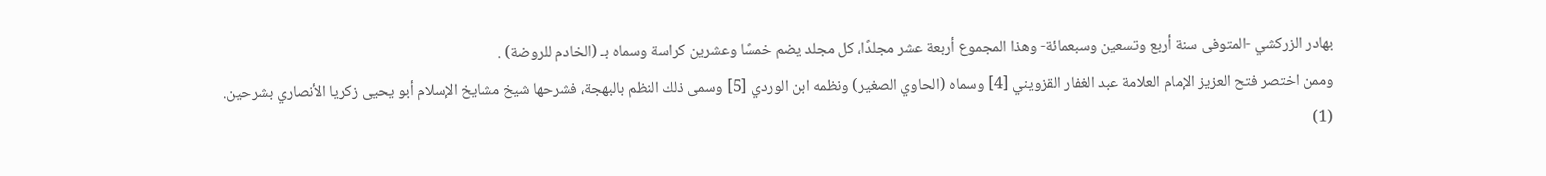بهادر الزركشي -المتوفى سنة أربع وتسعين وسبعمائة- وهذا المجموع أربعة عشر مجلدًا، كل مجلد يضم خمسًا وعشرين كراسة وسماه بـ (الخادم للروضة) .
وممن اختصر فتح العزيز الإمام العلامة عبد الغفار القزويني [4] وسماه (الحاوي الصغير) ونظمه ابن الوردي [5] وسمى ذلك النظم بالبهجة، فشرحها شيخ مشايخ الإسلام أبو يحيى زكريا الأنصاري بشرحين.
(1)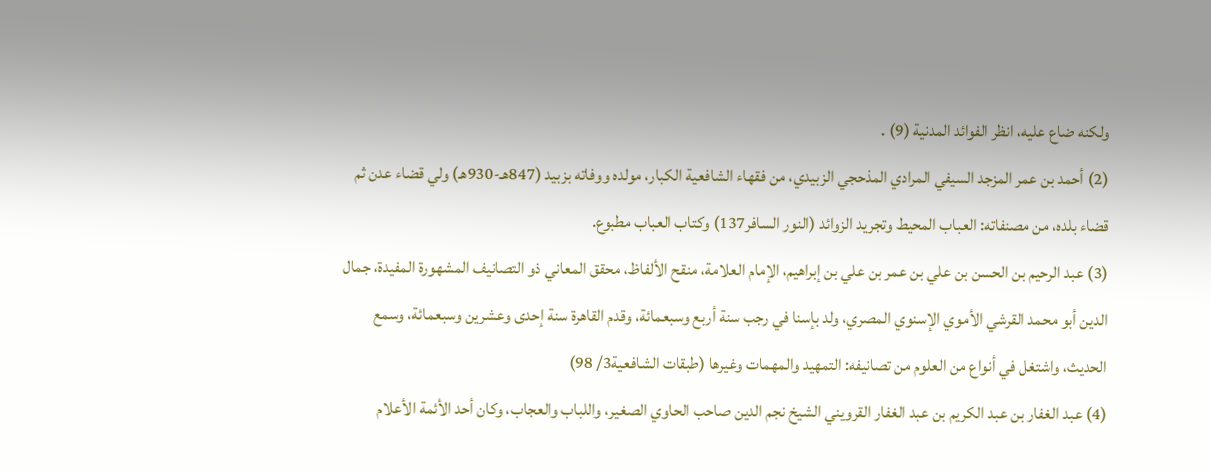ولكنه ضاع عليه، انظر الفوائد المدنية (9) .
(2) أحمد بن عمر المزجد السيفي المرادي المذحجي الزبيدي، من فقهاء الشافعية الكبار، مولده ووفاته بزبيد (847هـ-930هـ) ولي قضاء عدن ثم قضاء بلده، من مصنفاته: العباب المحيط وتجريد الزوائد (النور السافر137) وكتاب العباب مطبوع.
(3) عبد الرحيم بن الحسن بن علي بن عمر بن علي بن إبراهيم، الإمام العلامة، منقح الألفاظ، محقق المعاني ذو التصانيف المشهورة المفيدة، جمال الدين أبو محمد القرشي الأموي الإسنوي المصري، ولد بإسنا في رجب سنة أربع وسبعمائة، وقدم القاهرة سنة إحدى وعشرين وسبعمائة، وسمع الحديث، واشتغل في أنواع من العلوم من تصانيفه: التمهيد والمهمات وغيرها (طبقات الشافعية3/ 98)
(4) عبد الغفار بن عبد الكريم بن عبد الغفار القرويني الشيخ نجم الدين صاحب الحاوي الصغير، واللباب والعجاب، وكان أحد الأئمة الأعلام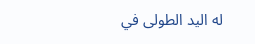له اليد الطولى في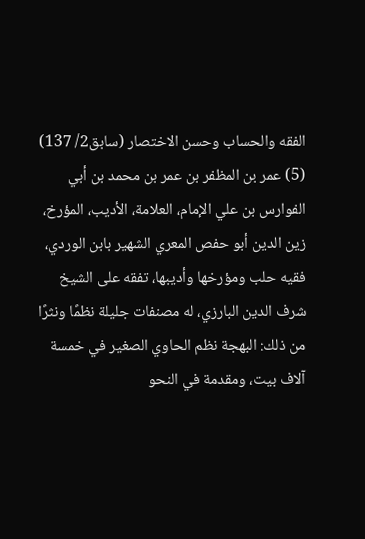الفقه والحساب وحسن الاختصار (سابق2/ 137)
(5) عمر بن المظفر بن عمر بن محمد بن أبي الفوارس بن علي الإمام، العلامة، الأديب، المؤرخ، زين الدين أبو حفص المعري الشهير بابن الوردي، فقيه حلب ومؤرخها وأديبها، تفقه على الشيخ شرف الدين البارزي، له مصنفات جليلة نظمًا ونثرًا من ذلك: البهجة نظم الحاوي الصغير في خمسة آلاف بيت، ومقدمة في النحو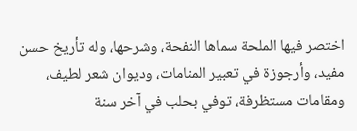اختصر فيها الملحة سماها النفحة، وشرحها، وله تأريخ حسن مفيد، وأرجوزة في تعبير المنامات، وديوان شعر لطيف، ومقامات مستظرفة، توفي بحلب في آخر سنة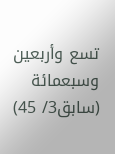تسع وأربعين وسبعمائة (سابق3/ 45)